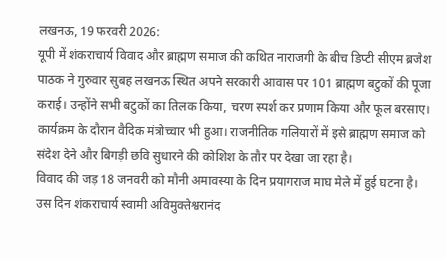लखनऊ, 19 फरवरी 2026:
यूपी में शंकराचार्य विवाद और ब्राह्मण समाज की कथित नाराजगी के बीच डिप्टी सीएम ब्रजेश पाठक ने गुरुवार सुबह लखनऊ स्थित अपने सरकारी आवास पर 101 ब्राह्मण बटुकों की पूजा कराई। उन्होंने सभी बटुकों का तिलक किया, चरण स्पर्श कर प्रणाम किया और फूल बरसाए। कार्यक्रम के दौरान वैदिक मंत्रोच्चार भी हुआ। राजनीतिक गलियारों में इसे ब्राह्मण समाज को संदेश देने और बिगड़ी छवि सुधारने की कोशिश के तौर पर देखा जा रहा है।
विवाद की जड़ 18 जनवरी को मौनी अमावस्या के दिन प्रयागराज माघ मेले में हुई घटना है। उस दिन शंकराचार्य स्वामी अविमुक्तेश्वरानंद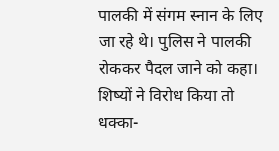पालकी में संगम स्नान के लिए जा रहे थे। पुलिस ने पालकी रोककर पैदल जाने को कहा। शिष्यों ने विरोध किया तो धक्का-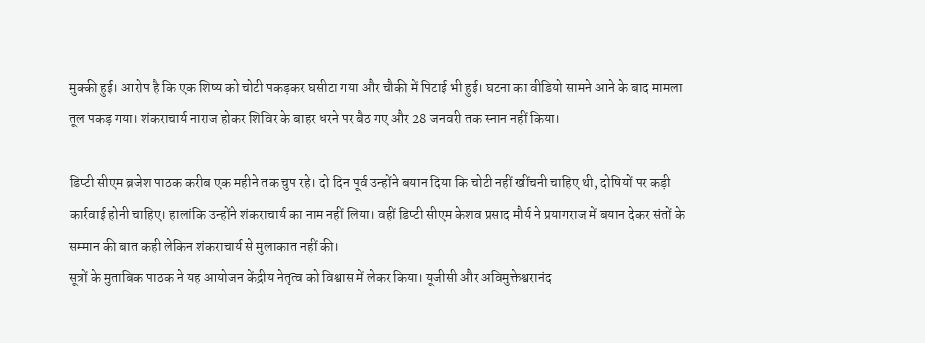मुक्की हुई। आरोप है कि एक शिष्य को चोटी पकड़कर घसीटा गया और चौकी में पिटाई भी हुई। घटना का वीडियो सामने आने के बाद मामला तूल पकड़ गया। शंकराचार्य नाराज होकर शिविर के बाहर धरने पर बैठ गए और 28 जनवरी तक स्नान नहीं किया।

डिप्टी सीएम ब्रजेश पाठक करीब एक महीने तक चुप रहे। दो दिन पूर्व उन्होंने बयान दिया कि चोटी नहीं खींचनी चाहिए थी, दोषियों पर कड़ी कार्रवाई होनी चाहिए। हालांकि उन्होंने शंकराचार्य का नाम नहीं लिया। वहीं डिप्टी सीएम केशव प्रसाद मौर्य ने प्रयागराज में बयान देकर संतों के सम्मान की बात कही लेकिन शंकराचार्य से मुलाकात नहीं की।
सूत्रों के मुताबिक पाठक ने यह आयोजन केंद्रीय नेतृत्व को विश्वास में लेकर किया। यूजीसी और अविमुक्तेश्वरानंद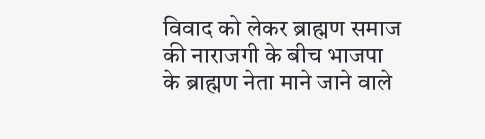विवाद को लेकर ब्राह्मण समाज की नाराजगी के बीच भाजपा के ब्राह्मण नेता माने जाने वाले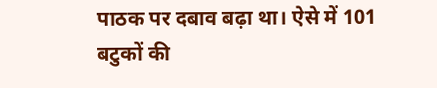पाठक पर दबाव बढ़ा था। ऐसे में 101 बटुकों की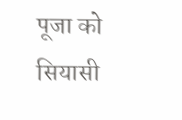पूजा को सियासी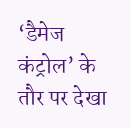‘डैमेज कंट्रोल’ के तौर पर देखा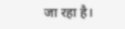जा रहा है।